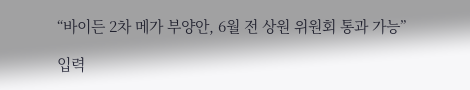“바이든 2차 메가 부양안, 6월 전 상원 위원회 통과 가능”

입력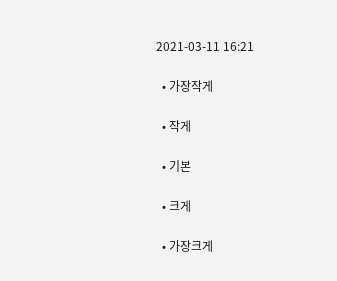2021-03-11 16:21

  • 가장작게

  • 작게

  • 기본

  • 크게

  • 가장크게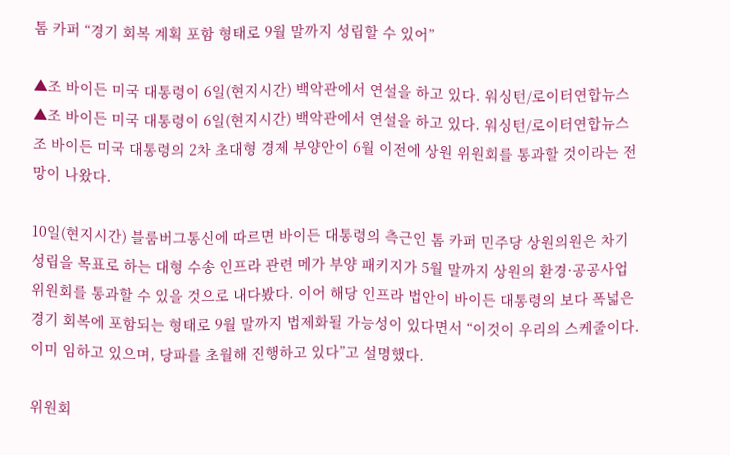톰 카퍼 “경기 회복 계획 포함 형태로 9월 말까지 성립할 수 있어”

▲조 바이든 미국 대통령이 6일(현지시간) 백악관에서 연설을 하고 있다. 워싱턴/로이터연합뉴스
▲조 바이든 미국 대통령이 6일(현지시간) 백악관에서 연설을 하고 있다. 워싱턴/로이터연합뉴스
조 바이든 미국 대통령의 2차 초대형 경제 부양안이 6월 이전에 상원 위원회를 통과할 것이라는 전망이 나왔다.

10일(현지시간) 블룸버그통신에 따르면 바이든 대통령의 측근인 톰 카퍼 민주당 상원의원은 차기 성립을 목표로 하는 대형 수송 인프라 관련 메가 부양 패키지가 5월 말까지 상원의 환경·공공사업 위원회를 통과할 수 있을 것으로 내다봤다. 이어 해당 인프라 법안이 바이든 대통령의 보다 폭넓은 경기 회복에 포함되는 형태로 9월 말까지 법제화될 가능성이 있다면서 “이것이 우리의 스케줄이다. 이미 임하고 있으며, 당파를 초월해 진행하고 있다”고 설명했다.

위원회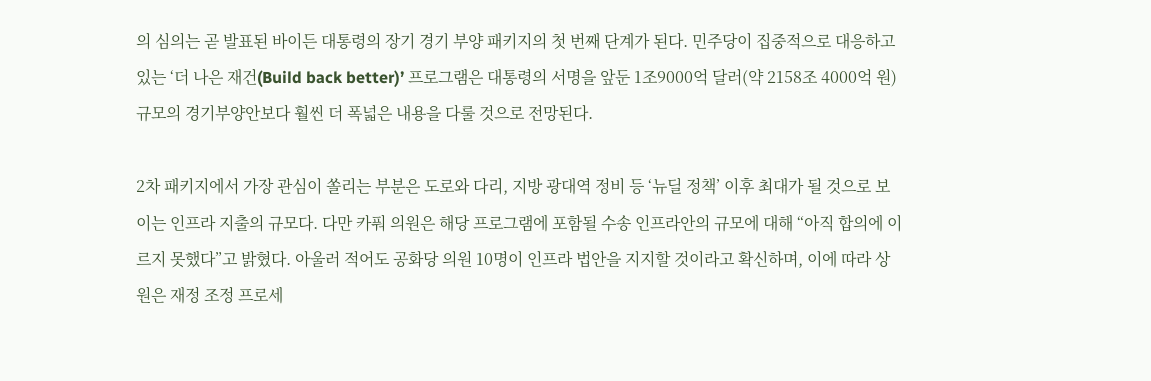의 심의는 곧 발표된 바이든 대통령의 장기 경기 부양 패키지의 첫 번째 단계가 된다. 민주당이 집중적으로 대응하고 있는 ‘더 나은 재건(Build back better)’ 프로그램은 대통령의 서명을 앞둔 1조9000억 달러(약 2158조 4000억 원) 규모의 경기부양안보다 훨씬 더 폭넓은 내용을 다룰 것으로 전망된다.

2차 패키지에서 가장 관심이 쏠리는 부분은 도로와 다리, 지방 광대역 정비 등 ‘뉴딜 정책’ 이후 최대가 될 것으로 보이는 인프라 지출의 규모다. 다만 카풔 의원은 해당 프로그램에 포함될 수송 인프라안의 규모에 대해 “아직 합의에 이르지 못했다”고 밝혔다. 아울러 적어도 공화당 의원 10명이 인프라 법안을 지지할 것이라고 확신하며, 이에 따라 상원은 재정 조정 프로세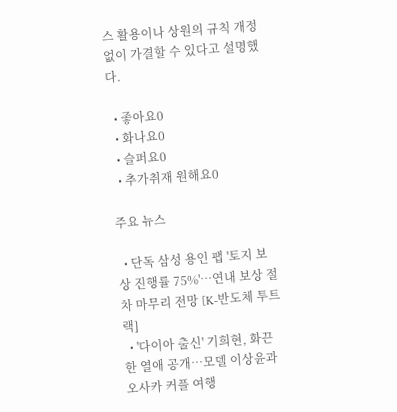스 활용이나 상원의 규칙 개정 없이 가결할 수 있다고 설명했다.

  • 좋아요0
  • 화나요0
  • 슬퍼요0
  • 추가취재 원해요0

주요 뉴스

  • 단독 삼성 용인 팹 '토지 보상 진행률 75%'…연내 보상 절차 마무리 전망 [K-반도체 투트랙]
  • '다이아 출신' 기희현, 화끈한 열애 공개⋯모델 이상윤과 오사카 커플 여행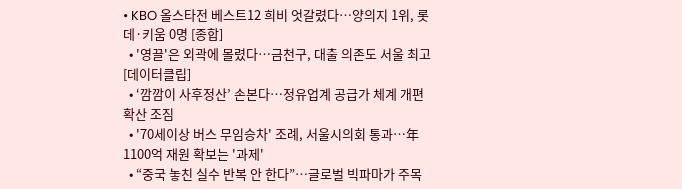• KBO 올스타전 베스트12 희비 엇갈렸다⋯양의지 1위, 롯데·키움 0명 [종합]
  • '영끌'은 외곽에 몰렸다…금천구, 대출 의존도 서울 최고 [데이터클립]
  • ‘깜깜이 사후정산’ 손본다…정유업계 공급가 체계 개편 확산 조짐
  • '70세이상 버스 무임승차' 조례, 서울시의회 통과…年 1100억 재원 확보는 '과제'
  • “중국 놓친 실수 반복 안 한다”…글로벌 빅파마가 주목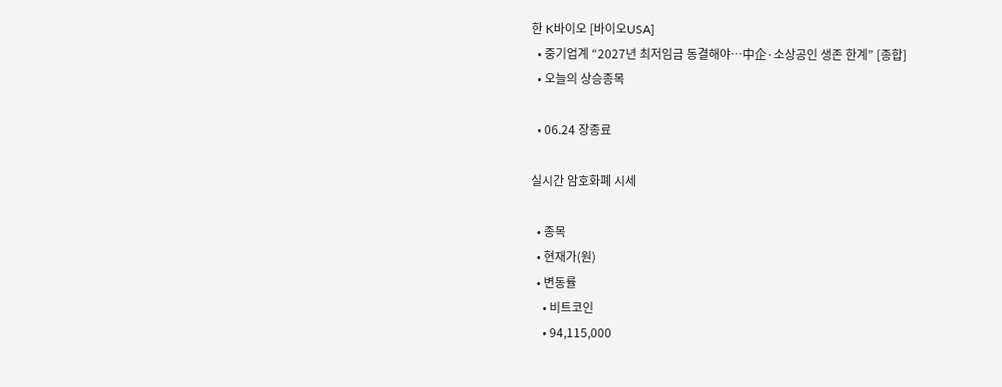한 K바이오 [바이오USA]
  • 중기업계 “2027년 최저임금 동결해야…中企·소상공인 생존 한계” [종합]
  • 오늘의 상승종목

  • 06.24 장종료

실시간 암호화폐 시세

  • 종목
  • 현재가(원)
  • 변동률
    • 비트코인
    • 94,115,000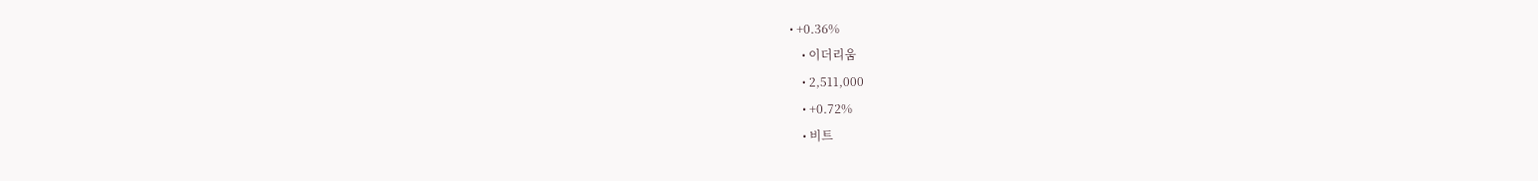• +0.36%
    • 이더리움
    • 2,511,000
    • +0.72%
    • 비트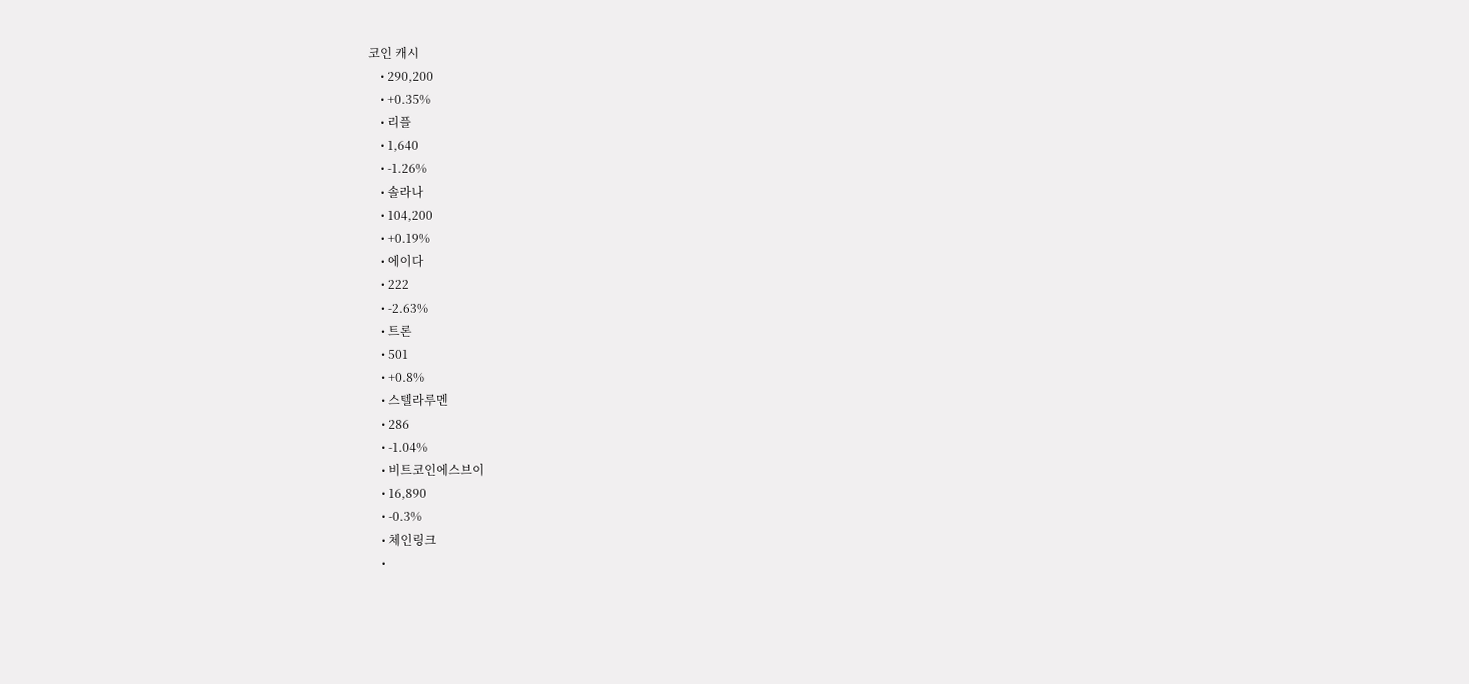코인 캐시
    • 290,200
    • +0.35%
    • 리플
    • 1,640
    • -1.26%
    • 솔라나
    • 104,200
    • +0.19%
    • 에이다
    • 222
    • -2.63%
    • 트론
    • 501
    • +0.8%
    • 스텔라루멘
    • 286
    • -1.04%
    • 비트코인에스브이
    • 16,890
    • -0.3%
    • 체인링크
    •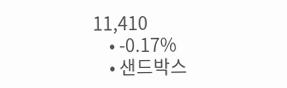11,410
    • -0.17%
    • 샌드박스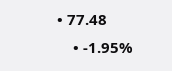• 77.48
    • -1.95%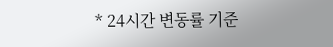* 24시간 변동률 기준